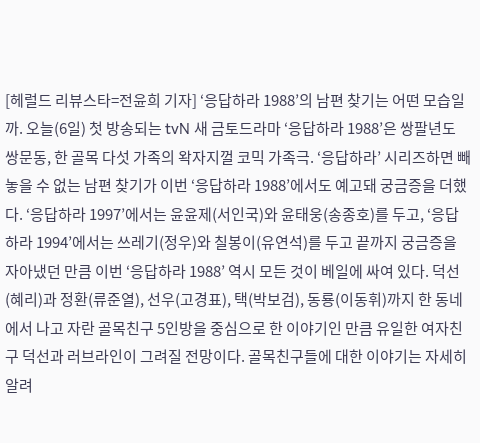[헤럴드 리뷰스타=전윤희 기자] ‘응답하라 1988’의 남편 찾기는 어떤 모습일까. 오늘(6일) 첫 방송되는 tvN 새 금토드라마 ‘응답하라 1988’은 쌍팔년도 쌍문동, 한 골목 다섯 가족의 왁자지껄 코믹 가족극. ‘응답하라’ 시리즈하면 빼놓을 수 없는 남편 찾기가 이번 ‘응답하라 1988’에서도 예고돼 궁금증을 더했다. ‘응답하라 1997’에서는 윤윤제(서인국)와 윤태웅(송종호)를 두고, ‘응답하라 1994’에서는 쓰레기(정우)와 칠봉이(유연석)를 두고 끝까지 궁금증을 자아냈던 만큼 이번 ‘응답하라 1988’ 역시 모든 것이 베일에 싸여 있다. 덕선(혜리)과 정환(류준열), 선우(고경표), 택(박보검), 동룡(이동휘)까지 한 동네에서 나고 자란 골목친구 5인방을 중심으로 한 이야기인 만큼 유일한 여자친구 덕선과 러브라인이 그려질 전망이다. 골목친구들에 대한 이야기는 자세히 알려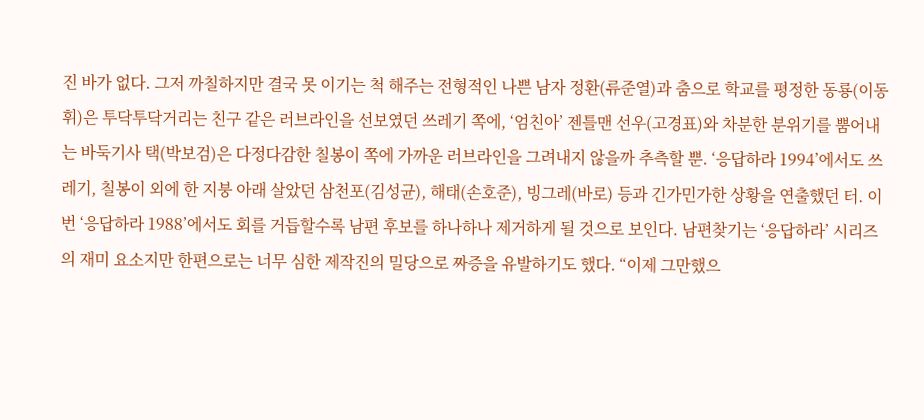진 바가 없다. 그저 까칠하지만 결국 못 이기는 척 해주는 전형적인 나쁜 남자 정환(류준열)과 춤으로 학교를 평정한 동룡(이동휘)은 투닥투닥거리는 친구 같은 러브라인을 선보였던 쓰레기 쪽에, ‘엄친아’ 젠틀맨 선우(고경표)와 차분한 분위기를 뿜어내는 바둑기사 택(박보검)은 다정다감한 칠봉이 쪽에 가까운 러브라인을 그려내지 않을까 추측할 뿐. ‘응답하라 1994’에서도 쓰레기, 칠봉이 외에 한 지붕 아래 살았던 삼천포(김성균), 해태(손호준), 빙그레(바로) 등과 긴가민가한 상황을 연출했던 터. 이번 ‘응답하라 1988’에서도 회를 거듭할수록 남편 후보를 하나하나 제거하게 될 것으로 보인다. 남편찾기는 ‘응답하라’ 시리즈의 재미 요소지만 한편으로는 너무 심한 제작진의 밀당으로 짜증을 유발하기도 했다. “이제 그만했으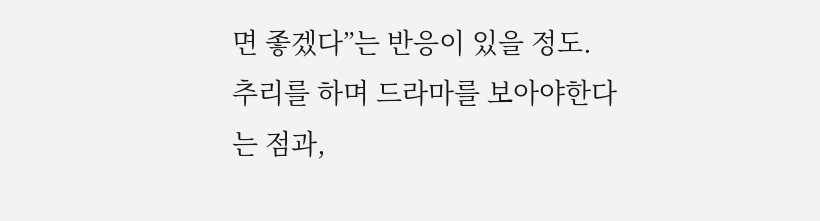면 좋겠다”는 반응이 있을 정도. 추리를 하며 드라마를 보아야한다는 점과,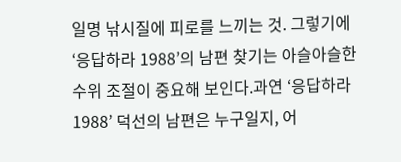일명 낚시질에 피로를 느끼는 것. 그렇기에 ‘응답하라 1988’의 남편 찾기는 아슬아슬한 수위 조절이 중요해 보인다.과연 ‘응답하라 1988’ 덕선의 남편은 누구일지, 어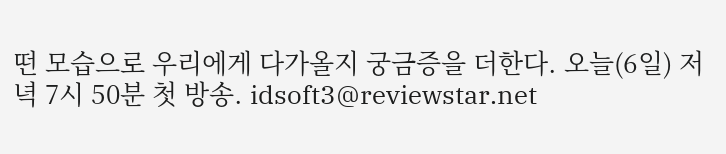떤 모습으로 우리에게 다가올지 궁금증을 더한다. 오늘(6일) 저녁 7시 50분 첫 방송. idsoft3@reviewstar.net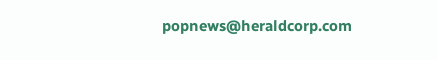popnews@heraldcorp.com